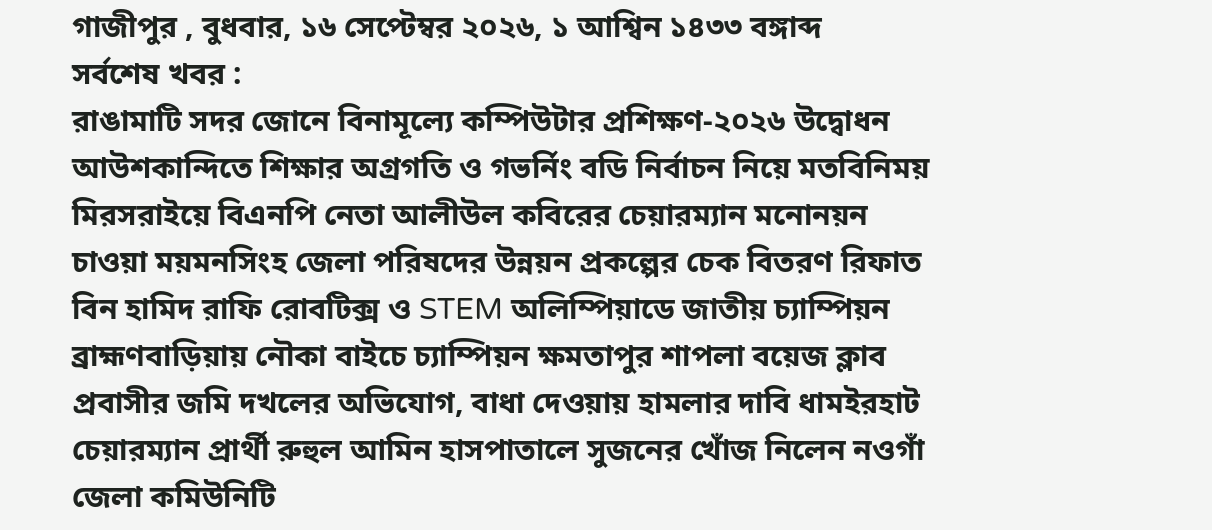গাজীপুর , বুধবার, ১৬ সেপ্টেম্বর ২০২৬, ১ আশ্বিন ১৪৩৩ বঙ্গাব্দ
সর্বশেষ খবর :
রাঙামাটি সদর জোনে বিনামূল্যে কম্পিউটার প্রশিক্ষণ-২০২৬ উদ্বোধন আউশকান্দিতে শিক্ষার অগ্রগতি ও গভর্নিং বডি নির্বাচন নিয়ে মতবিনিময় মিরসরাইয়ে বিএনপি নেতা আলীউল কবিরের চেয়ারম্যান মনোনয়ন চাওয়া ময়মনসিংহ জেলা পরিষদের উন্নয়ন প্রকল্পের চেক বিতরণ রিফাত বিন হামিদ রাফি রোবটিক্স ও STEM অলিম্পিয়াডে জাতীয় চ্যাম্পিয়ন ব্রাহ্মণবাড়িয়ায় নৌকা বাইচে চ্যাম্পিয়ন ক্ষমতাপুর শাপলা বয়েজ ক্লাব প্রবাসীর জমি দখলের অভিযোগ, বাধা দেওয়ায় হামলার দাবি ধামইরহাট চেয়ারম্যান প্রার্থী রুহুল আমিন হাসপাতালে সুজনের খোঁজ নিলেন নওগাঁ জেলা কমিউনিটি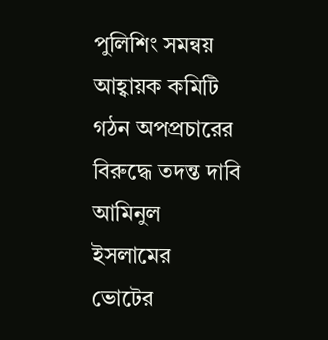পুলিশিং সমন্বয় আহ্বায়ক কমিটি গঠন অপপ্রচারের বিরুদ্ধে তদন্ত দাবি আমিনুল ইসলামের
ভোটের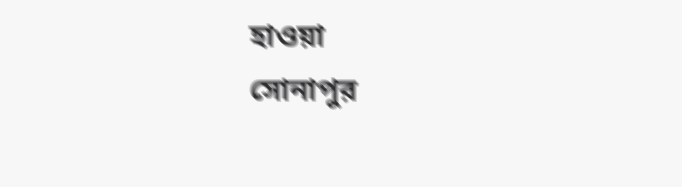হাওয়া
সোনাপুর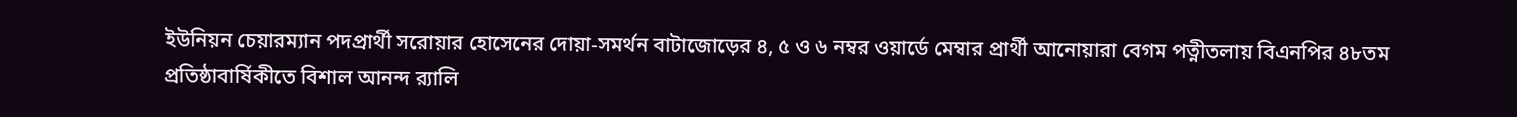ইউনিয়ন চেয়ারম্যান পদপ্রার্থী সরোয়ার হোসেনের দোয়া-সমর্থন বাটাজোড়ের ৪, ৫ ও ৬ নম্বর ওয়ার্ডে মেম্বার প্রার্থী আনোয়ারা বেগম পত্নীতলায় বিএনপির ৪৮তম প্রতিষ্ঠাবার্ষিকীতে বিশাল আনন্দ র‍্যালি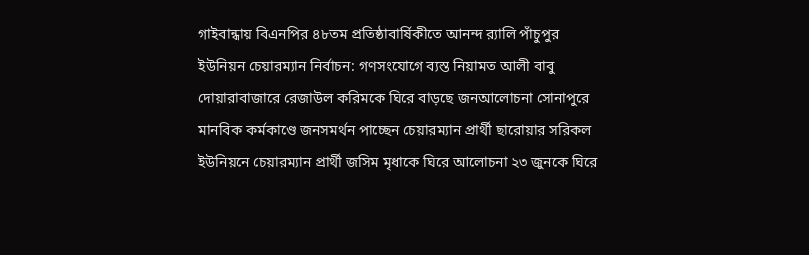গাইবান্ধায় বিএনপির ৪৮তম প্রতিষ্ঠাবার্ষিকীতে আনন্দ র‍্যালি পাঁচুপুর ইউনিয়ন চেয়ারম্যান নির্বাচন: গণসংযোগে ব্যস্ত নিয়ামত আলী বাবু দোয়ারাবাজারে রেজাউল করিমকে ঘিরে বাড়ছে জনআলোচনা সোনাপুরে মানবিক কর্মকাণ্ডে জনসমর্থন পাচ্ছেন চেয়ারম্যান প্রার্থী ছারোয়ার সরিকল ইউনিয়নে চেয়ারম্যান প্রার্থী জসিম মৃধাকে ঘিরে আলোচনা ২৩ জুনকে ঘিরে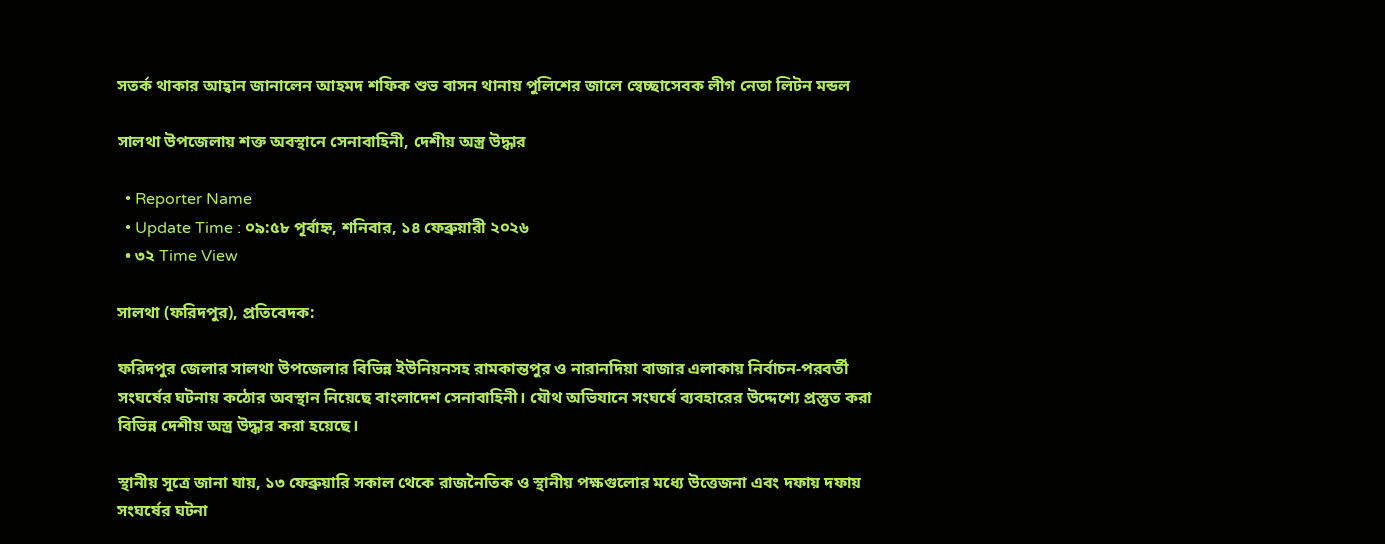সতর্ক থাকার আহ্বান জানালেন আহমদ শফিক শুভ বাসন থানায় পুলিশের জালে স্বেচ্ছাসেবক লীগ নেতা লিটন মন্ডল

সালথা উপজেলায় শক্ত অবস্থানে সেনাবাহিনী, দেশীয় অস্ত্র উদ্ধার

  • Reporter Name
  • Update Time : ০৯:৫৮ পূর্বাহ্ন, শনিবার, ১৪ ফেব্রুয়ারী ২০২৬
  • ৩২ Time View

সালথা (ফরিদপুর), প্রতিবেদক:

ফরিদপুর জেলার সালথা উপজেলার বিভিন্ন ইউনিয়নসহ রামকান্তপুর ও নারানদিয়া বাজার এলাকায় নির্বাচন-পরবর্তী সংঘর্ষের ঘটনায় কঠোর অবস্থান নিয়েছে বাংলাদেশ সেনাবাহিনী। যৌথ অভিযানে সংঘর্ষে ব্যবহারের উদ্দেশ্যে প্রস্তুত করা বিভিন্ন দেশীয় অস্ত্র উদ্ধার করা হয়েছে।

স্থানীয় সূত্রে জানা যায়, ১৩ ফেব্রুয়ারি সকাল থেকে রাজনৈতিক ও স্থানীয় পক্ষগুলোর মধ্যে উত্তেজনা এবং দফায় দফায় সংঘর্ষের ঘটনা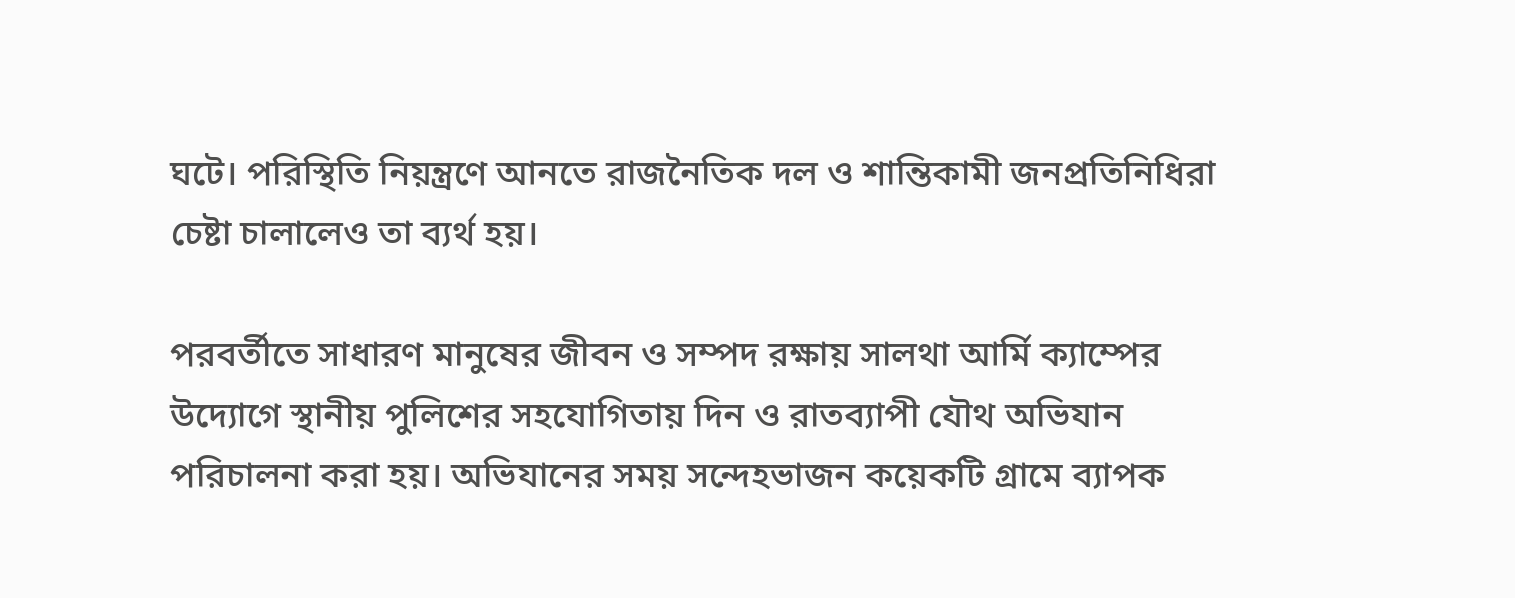ঘটে। পরিস্থিতি নিয়ন্ত্রণে আনতে রাজনৈতিক দল ও শান্তিকামী জনপ্রতিনিধিরা চেষ্টা চালালেও তা ব্যর্থ হয়।

পরবর্তীতে সাধারণ মানুষের জীবন ও সম্পদ রক্ষায় সালথা আর্মি ক্যাম্পের উদ্যোগে স্থানীয় পুলিশের সহযোগিতায় দিন ও রাতব্যাপী যৌথ অভিযান পরিচালনা করা হয়। অভিযানের সময় সন্দেহভাজন কয়েকটি গ্রামে ব্যাপক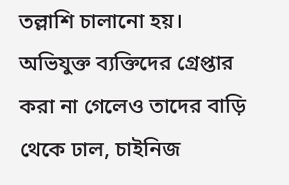তল্লাশি চালানো হয়। অভিযুক্ত ব্যক্তিদের গ্রেপ্তার করা না গেলেও তাদের বাড়ি থেকে ঢাল, চাইনিজ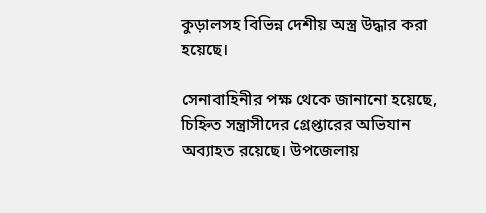কুড়ালসহ বিভিন্ন দেশীয় অস্ত্র উদ্ধার করা হয়েছে।

সেনাবাহিনীর পক্ষ থেকে জানানো হয়েছে, চিহ্নিত সন্ত্রাসীদের গ্রেপ্তারের অভিযান অব্যাহত রয়েছে। উপজেলায়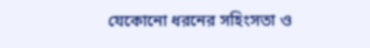যেকোনো ধরনের সহিংসতা ও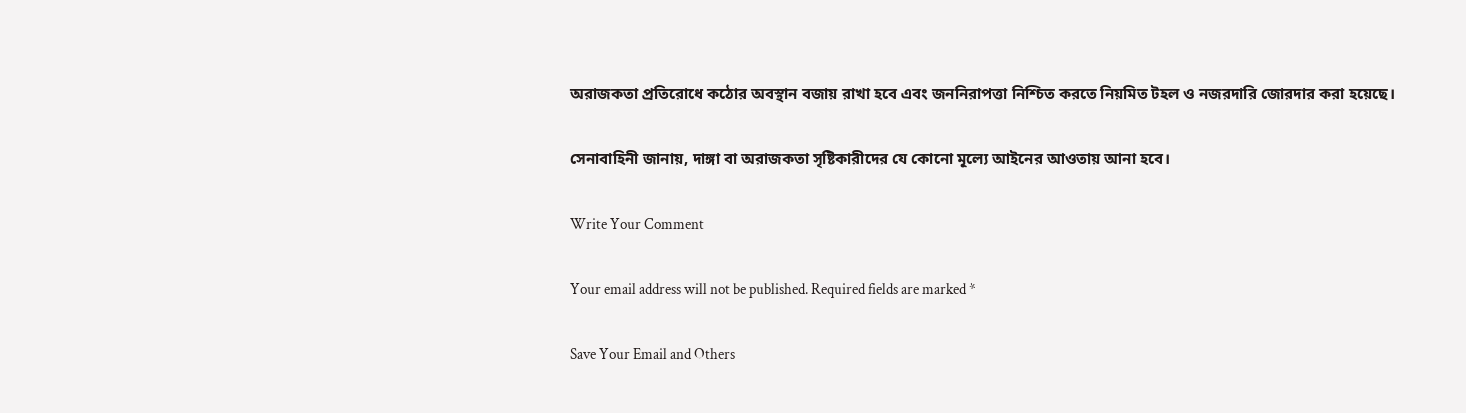অরাজকতা প্রতিরোধে কঠোর অবস্থান বজায় রাখা হবে এবং জননিরাপত্তা নিশ্চিত করতে নিয়মিত টহল ও নজরদারি জোরদার করা হয়েছে।

সেনাবাহিনী জানায়, দাঙ্গা বা অরাজকতা সৃষ্টিকারীদের যে কোনো মূল্যে আইনের আওতায় আনা হবে।

Write Your Comment

Your email address will not be published. Required fields are marked *

Save Your Email and Others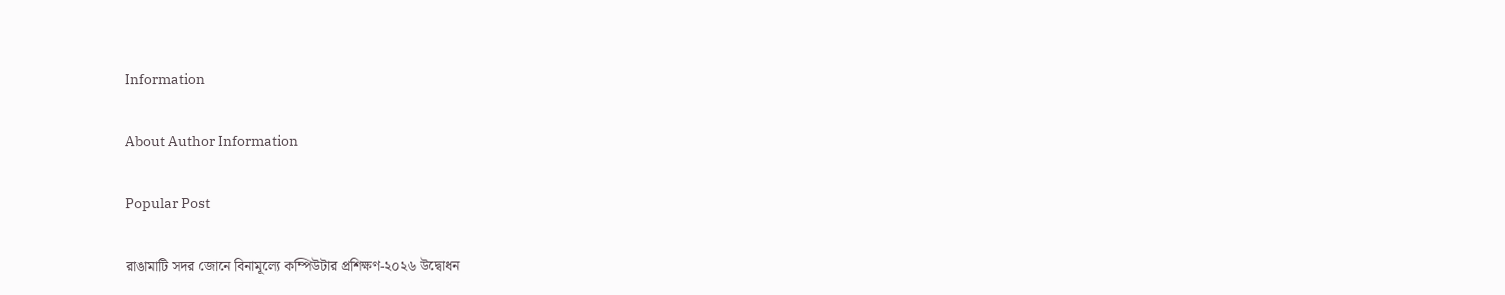Information

About Author Information

Popular Post

রাঙামাটি সদর জোনে বিনামূল্যে কম্পিউটার প্রশিক্ষণ-২০২৬ উদ্বোধন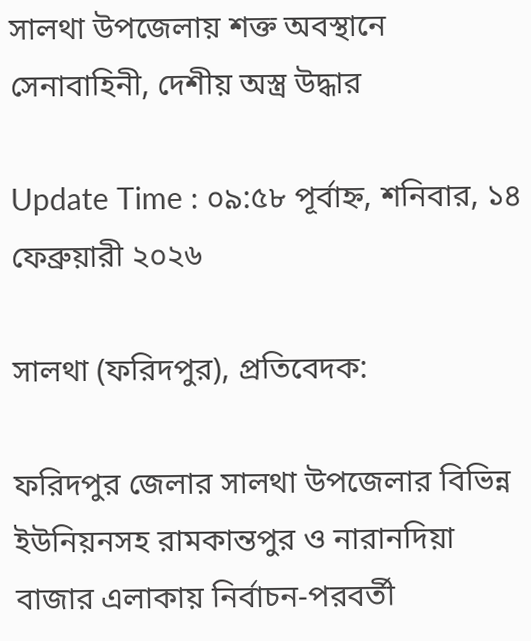সালথা উপজেলায় শক্ত অবস্থানে সেনাবাহিনী, দেশীয় অস্ত্র উদ্ধার

Update Time : ০৯:৫৮ পূর্বাহ্ন, শনিবার, ১৪ ফেব্রুয়ারী ২০২৬

সালথা (ফরিদপুর), প্রতিবেদক:

ফরিদপুর জেলার সালথা উপজেলার বিভিন্ন ইউনিয়নসহ রামকান্তপুর ও নারানদিয়া বাজার এলাকায় নির্বাচন-পরবর্তী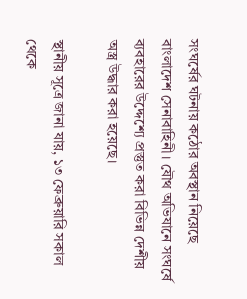সংঘর্ষের ঘটনায় কঠোর অবস্থান নিয়েছে বাংলাদেশ সেনাবাহিনী। যৌথ অভিযানে সংঘর্ষে ব্যবহারের উদ্দেশ্যে প্রস্তুত করা বিভিন্ন দেশীয় অস্ত্র উদ্ধার করা হয়েছে।

স্থানীয় সূত্রে জানা যায়, ১৩ ফেব্রুয়ারি সকাল থেকে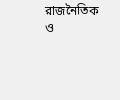রাজনৈতিক ও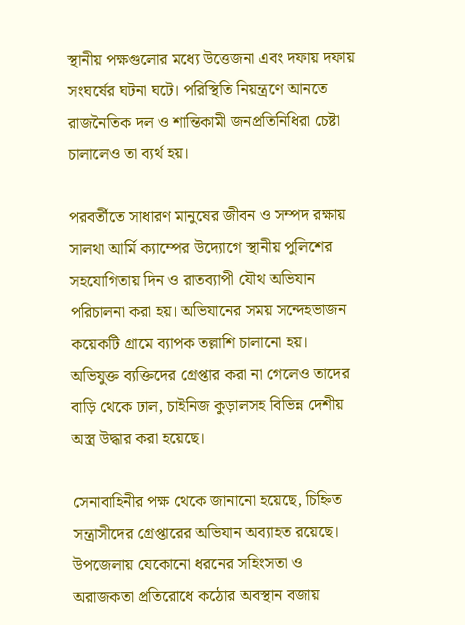স্থানীয় পক্ষগুলোর মধ্যে উত্তেজনা এবং দফায় দফায় সংঘর্ষের ঘটনা ঘটে। পরিস্থিতি নিয়ন্ত্রণে আনতে রাজনৈতিক দল ও শান্তিকামী জনপ্রতিনিধিরা চেষ্টা চালালেও তা ব্যর্থ হয়।

পরবর্তীতে সাধারণ মানুষের জীবন ও সম্পদ রক্ষায় সালথা আর্মি ক্যাম্পের উদ্যোগে স্থানীয় পুলিশের সহযোগিতায় দিন ও রাতব্যাপী যৌথ অভিযান পরিচালনা করা হয়। অভিযানের সময় সন্দেহভাজন কয়েকটি গ্রামে ব্যাপক তল্লাশি চালানো হয়। অভিযুক্ত ব্যক্তিদের গ্রেপ্তার করা না গেলেও তাদের বাড়ি থেকে ঢাল, চাইনিজ কুড়ালসহ বিভিন্ন দেশীয় অস্ত্র উদ্ধার করা হয়েছে।

সেনাবাহিনীর পক্ষ থেকে জানানো হয়েছে, চিহ্নিত সন্ত্রাসীদের গ্রেপ্তারের অভিযান অব্যাহত রয়েছে। উপজেলায় যেকোনো ধরনের সহিংসতা ও অরাজকতা প্রতিরোধে কঠোর অবস্থান বজায়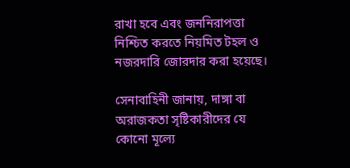রাখা হবে এবং জননিরাপত্তা নিশ্চিত করতে নিয়মিত টহল ও নজরদারি জোরদার করা হয়েছে।

সেনাবাহিনী জানায়, দাঙ্গা বা অরাজকতা সৃষ্টিকারীদের যে কোনো মূল্যে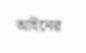আইনের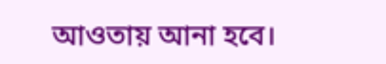আওতায় আনা হবে।